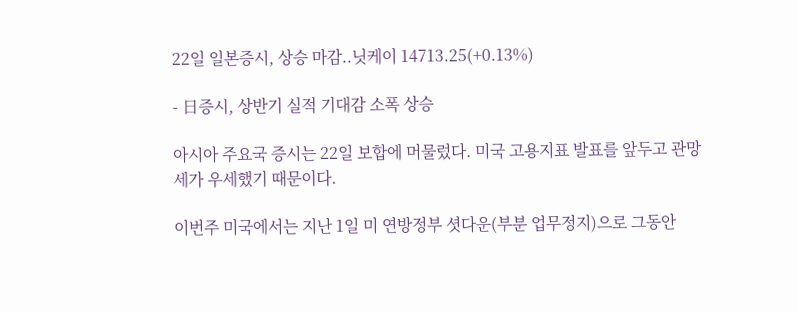22일 일본증시, 상승 마감..닛케이 14713.25(+0.13%)

- 日증시, 상반기 실적 기대감 소폭 상승

아시아 주요국 증시는 22일 보합에 머물렀다. 미국 고용지표 발표를 앞두고 관망세가 우세했기 때문이다.

이번주 미국에서는 지난 1일 미 연방정부 셧다운(부분 업무정지)으로 그동안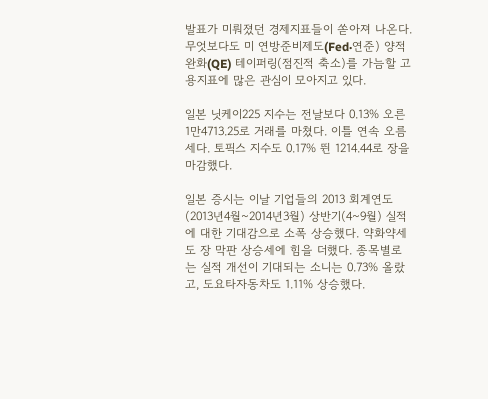발표가 미뤄졌던 경제지표들이 쏟아져 나온다. 무엇보다도 미 연방준비제도(Fed·연준) 양적완화(QE) 테이퍼링(점진적 축소)를 가늠할 고용지표에 많은 관심이 모아지고 있다.

일본 닛케이225 지수는 전날보다 0.13% 오른 1만4713.25로 거래를 마쳤다. 이틀 연속 오름세다. 토픽스 지수도 0.17% 뛴 1214.44로 장을 마감했다.

일본 증시는 이날 기업들의 2013 회계연도(2013년4월~2014년3월) 상반기(4~9월) 실적에 대한 기대감으로 소폭 상승했다. 약화약세도 장 막판 상승세에 힘을 더했다. 종목별로는 실적 개선이 기대되는 소니는 0.73% 올랐고, 도요타자동차도 1.11% 상승했다.